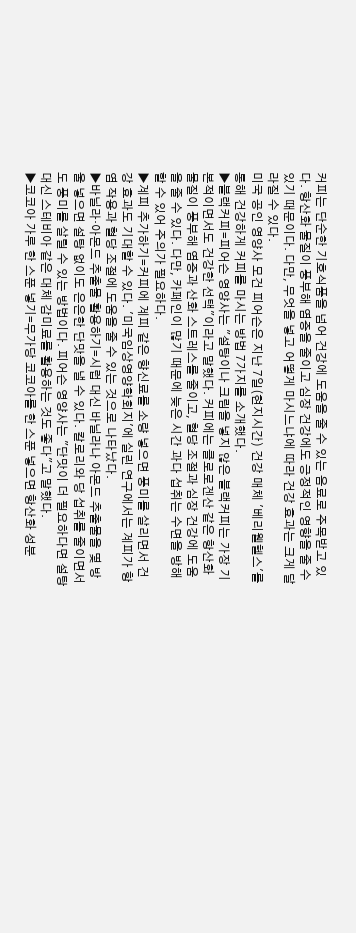커피는 단순한 기호식품을 넘어 건강에 도움을 줄 수 있는 음료로 주목받고 있다. 항산화 물질이 풍부해 염증을 줄이고 심장 건강에도 긍정적인 영향을 줄 수 있기 때문이다. 다만, 무엇을 넣고 어떻게 마시느냐에 따라 건강 효과는 크게 달라질 수 있다.
미국 공인 영양사 모건 피어슨은 지난 7일(현지시간) 건강 매체 '베리웰헬스'를 통해 건강하게 커피를 마시는 방법 7가지를 소개했다.
▶블랙커피=피어슨 영양사는 "설탕이나 크림을 넣지 않은 블랙커피는 가장 기본적이면서도 건강한 선택"이라고 말했다. 커피에는 클로로겐산 같은 항산화 물질이 풍부해 염증과 산화 스트레스를 줄이고, 혈당 조절과 심장 건강에 도움을 줄 수 있다. 다만, 카페인이 많기 때문에 늦은 시간 과다 섭취는 수면을 방해할 수 있어 주의가 필요하다.
▶계피 추가하기=커피에 계피 같은 향신료를 소량 넣으면 풍미를 살리면서 건강 효과도 기대할 수 있다. '미국임상영양학회지'에 실린 연구에서는 계피가 항염 작용과 혈당 조절에 도움을 줄 수 있는 것으로 나타났다.
▶바닐라·아몬드 추출물 활용하기=시럽 대신 바닐라나 아몬드 추출물을 몇 방울 넣으면 설탕 없이도 은은한 단맛을 낼 수 있다. 칼로리와 당 섭취를 줄이면서도 풍미를 살릴 수 있는 방법이다. 피어슨 영양사는 "단맛이 더 필요하다면 설탕 대신 스테비아 같은 대체 감미료를 활용하는 것도 좋다"고 말했다.
▶코코아 가루 한 스푼 넣기=무가당 코코아를 한 스푼 넣으면 항산화 성분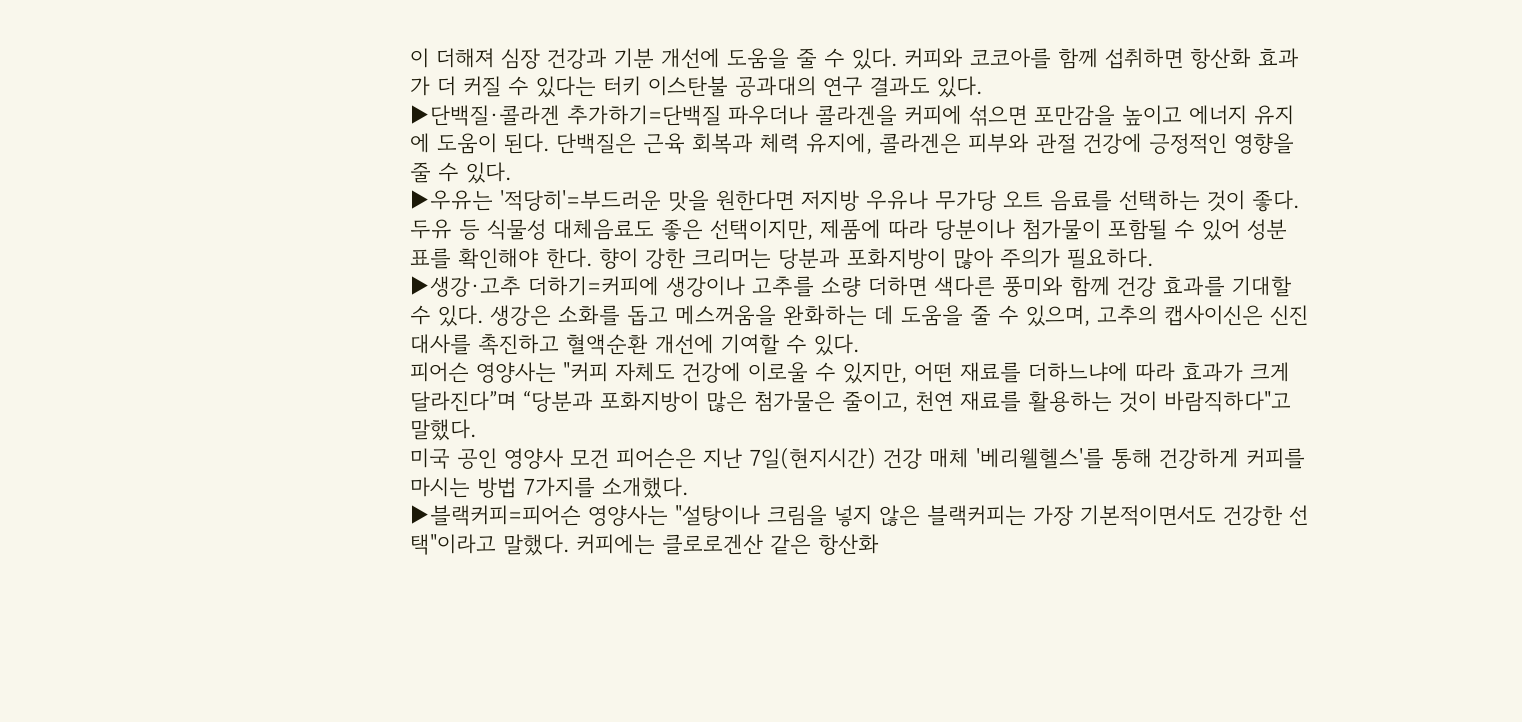이 더해져 심장 건강과 기분 개선에 도움을 줄 수 있다. 커피와 코코아를 함께 섭취하면 항산화 효과가 더 커질 수 있다는 터키 이스탄불 공과대의 연구 결과도 있다.
▶단백질·콜라겐 추가하기=단백질 파우더나 콜라겐을 커피에 섞으면 포만감을 높이고 에너지 유지에 도움이 된다. 단백질은 근육 회복과 체력 유지에, 콜라겐은 피부와 관절 건강에 긍정적인 영향을 줄 수 있다.
▶우유는 '적당히'=부드러운 맛을 원한다면 저지방 우유나 무가당 오트 음료를 선택하는 것이 좋다. 두유 등 식물성 대체음료도 좋은 선택이지만, 제품에 따라 당분이나 첨가물이 포함될 수 있어 성분 표를 확인해야 한다. 향이 강한 크리머는 당분과 포화지방이 많아 주의가 필요하다.
▶생강·고추 더하기=커피에 생강이나 고추를 소량 더하면 색다른 풍미와 함께 건강 효과를 기대할 수 있다. 생강은 소화를 돕고 메스꺼움을 완화하는 데 도움을 줄 수 있으며, 고추의 캡사이신은 신진대사를 촉진하고 혈액순환 개선에 기여할 수 있다.
피어슨 영양사는 "커피 자체도 건강에 이로울 수 있지만, 어떤 재료를 더하느냐에 따라 효과가 크게 달라진다”며 “당분과 포화지방이 많은 첨가물은 줄이고, 천연 재료를 활용하는 것이 바람직하다"고 말했다.
미국 공인 영양사 모건 피어슨은 지난 7일(현지시간) 건강 매체 '베리웰헬스'를 통해 건강하게 커피를 마시는 방법 7가지를 소개했다.
▶블랙커피=피어슨 영양사는 "설탕이나 크림을 넣지 않은 블랙커피는 가장 기본적이면서도 건강한 선택"이라고 말했다. 커피에는 클로로겐산 같은 항산화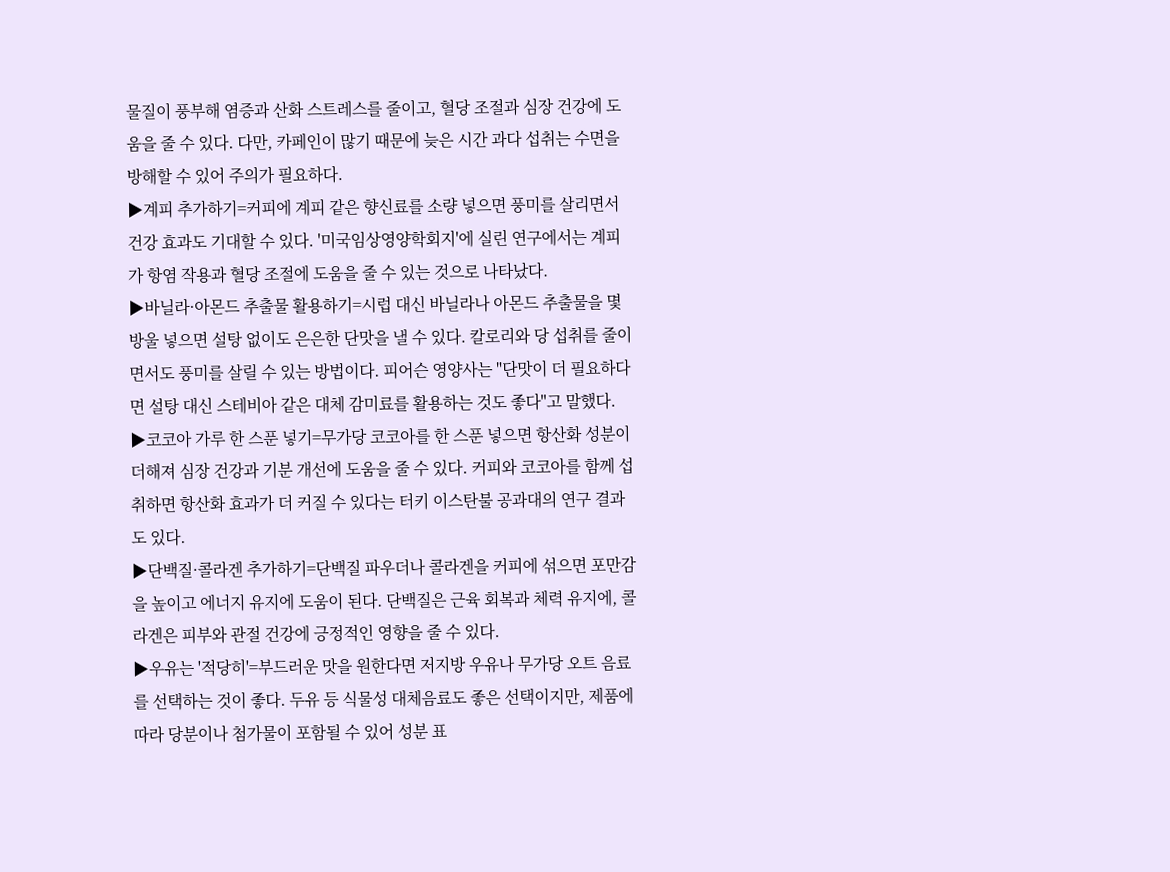물질이 풍부해 염증과 산화 스트레스를 줄이고, 혈당 조절과 심장 건강에 도움을 줄 수 있다. 다만, 카페인이 많기 때문에 늦은 시간 과다 섭취는 수면을 방해할 수 있어 주의가 필요하다.
▶계피 추가하기=커피에 계피 같은 향신료를 소량 넣으면 풍미를 살리면서 건강 효과도 기대할 수 있다. '미국임상영양학회지'에 실린 연구에서는 계피가 항염 작용과 혈당 조절에 도움을 줄 수 있는 것으로 나타났다.
▶바닐라·아몬드 추출물 활용하기=시럽 대신 바닐라나 아몬드 추출물을 몇 방울 넣으면 설탕 없이도 은은한 단맛을 낼 수 있다. 칼로리와 당 섭취를 줄이면서도 풍미를 살릴 수 있는 방법이다. 피어슨 영양사는 "단맛이 더 필요하다면 설탕 대신 스테비아 같은 대체 감미료를 활용하는 것도 좋다"고 말했다.
▶코코아 가루 한 스푼 넣기=무가당 코코아를 한 스푼 넣으면 항산화 성분이 더해져 심장 건강과 기분 개선에 도움을 줄 수 있다. 커피와 코코아를 함께 섭취하면 항산화 효과가 더 커질 수 있다는 터키 이스탄불 공과대의 연구 결과도 있다.
▶단백질·콜라겐 추가하기=단백질 파우더나 콜라겐을 커피에 섞으면 포만감을 높이고 에너지 유지에 도움이 된다. 단백질은 근육 회복과 체력 유지에, 콜라겐은 피부와 관절 건강에 긍정적인 영향을 줄 수 있다.
▶우유는 '적당히'=부드러운 맛을 원한다면 저지방 우유나 무가당 오트 음료를 선택하는 것이 좋다. 두유 등 식물성 대체음료도 좋은 선택이지만, 제품에 따라 당분이나 첨가물이 포함될 수 있어 성분 표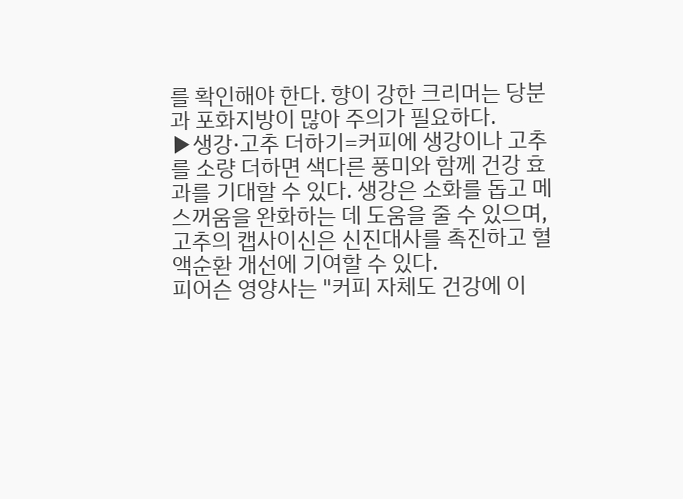를 확인해야 한다. 향이 강한 크리머는 당분과 포화지방이 많아 주의가 필요하다.
▶생강·고추 더하기=커피에 생강이나 고추를 소량 더하면 색다른 풍미와 함께 건강 효과를 기대할 수 있다. 생강은 소화를 돕고 메스꺼움을 완화하는 데 도움을 줄 수 있으며, 고추의 캡사이신은 신진대사를 촉진하고 혈액순환 개선에 기여할 수 있다.
피어슨 영양사는 "커피 자체도 건강에 이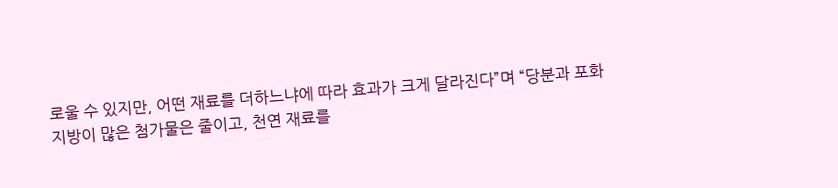로울 수 있지만, 어떤 재료를 더하느냐에 따라 효과가 크게 달라진다”며 “당분과 포화지방이 많은 첨가물은 줄이고, 천연 재료를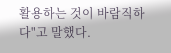활용하는 것이 바람직하다"고 말했다.